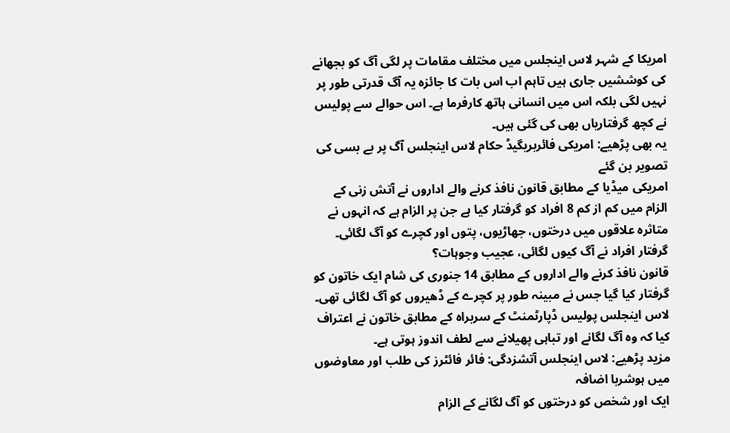امریکا کے شہر لاس اینجلس میں مختلف مقامات پر لگی آگ کو بجھانے کی کوششیں جاری ہیں تاہم اب اس بات کا جائزہ یہ آگ قدرتی طور پر نہیں لگی بلکہ اس میں انسانی ہاتھ کارفرما ہے۔ اس حوالے سے پولیس نے کچھ گرفتاریاں بھی کی گئی ہیں۔
یہ بھی پڑھیے: امریکی فائربریگیڈ حکام لاس اینجلس آگ پر بے بسی کی تصویر بن گئے
امریکی میڈیا کے مطابق قانون نافذ کرنے والے اداروں نے آتش زنی کے الزام میں کم از کم 8 افراد کو گرفتار کیا ہے جن پر الزام ہے کہ انہوں نے متاثرہ علاقوں میں درختوں، جھاڑیوں، پتوں اور کچرے کو آگ لگائی۔
گرفتار افراد نے آگ کیوں لگائی، عجیب وجوہات؟
قانون نافذ کرنے والے اداروں کے مطابق 14 جنوری کی شام ایک خاتون کو گرفتار کیا گیا جس نے مبینہ طور پر کچرے کے ڈھیروں کو آگ لگائی تھی۔
لاس اینجلس پولیس ڈپارٹمنٹ کے سربراہ کے مطابق خاتون نے اعتراف کیا کہ وہ آگ لگانے اور تباہی پھیلانے سے لطف اندوز ہوتی ہے۔
مزید پڑھیے: لاس اینجلس آتشزدگی: فائر فائٹرز کی طلب اور معاوضوں میں ہوشربا اضافہ
ایک اور شخص کو درختوں کو آگ لگانے کے الزام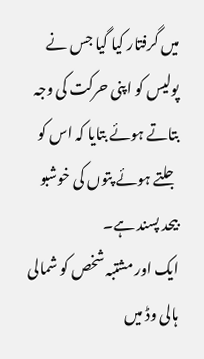میں گرفتار کیا گیا جس نے پولیس کو اپنی حرکت کی وجہ بتاتے ہوئے بتایا کہ اس کو جلتے ہوئے پتوں کی خوشبو بیحد پسند ہے۔
ایک اور مشتبہ شخص کو شمالی ہالی وڈ میں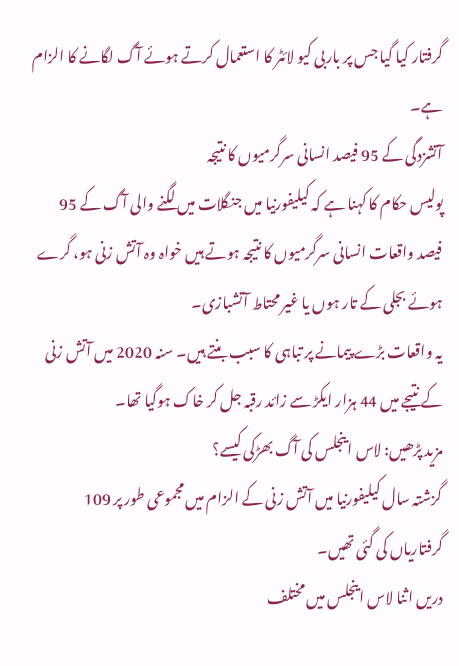گرفتار کیا گیا جس پر باربی کیو لائٹر کا استعمال کرتے ہوئے آگ لگانے کا الزام ہے۔
آتشزدگی کے 95 فیصد انسانی سرگرمیوں کا نتیجہ
پولیس حکام کا کہنا ہے کہ کیلیفورنیا میں جنگلات میں لگنے والی آگ کے 95 فیصد واقعات انسانی سرگرمیوں کا نتیجہ ہوتے ہیں خواہ وہ آتش زنی ہو، گرے ہوئے بجلی کے تار ہوں یا غیر محتاط آتشبازی۔
یہ واقعات بڑے پیمانے پر تباہی کا سبب بنتے ہیں۔ سنہ 2020 میں آتش زنی کے نتیجے میں 44 ہزار ایکڑ سے زائد رقبہ جل کر خاک ہوگیا تھا۔
مزید پڑھیں: لاس اینجلس کی آگ بھڑکی کیسے؟
گزشتہ سال کیلیفورنیا میں آتش زنی کے الزام میں مجموعی طور پر 109 گرفتاریاں کی گئی تھیں۔
دریں اثنا لاس اینجلس میں مختلف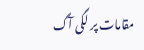مقامات پر لگی آگ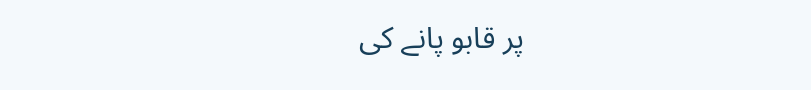پر قابو پانے کی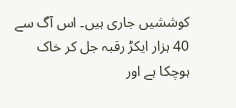کوششیں جاری ہیں۔ اس آگ سے 40 ہزار ایکڑ رقبہ جل کر خاک ہوچکا ہے اور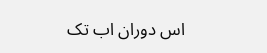اس دوران اب تک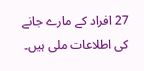27 افراد کے مارے جانے کی اطلاعات ملی ہیں۔